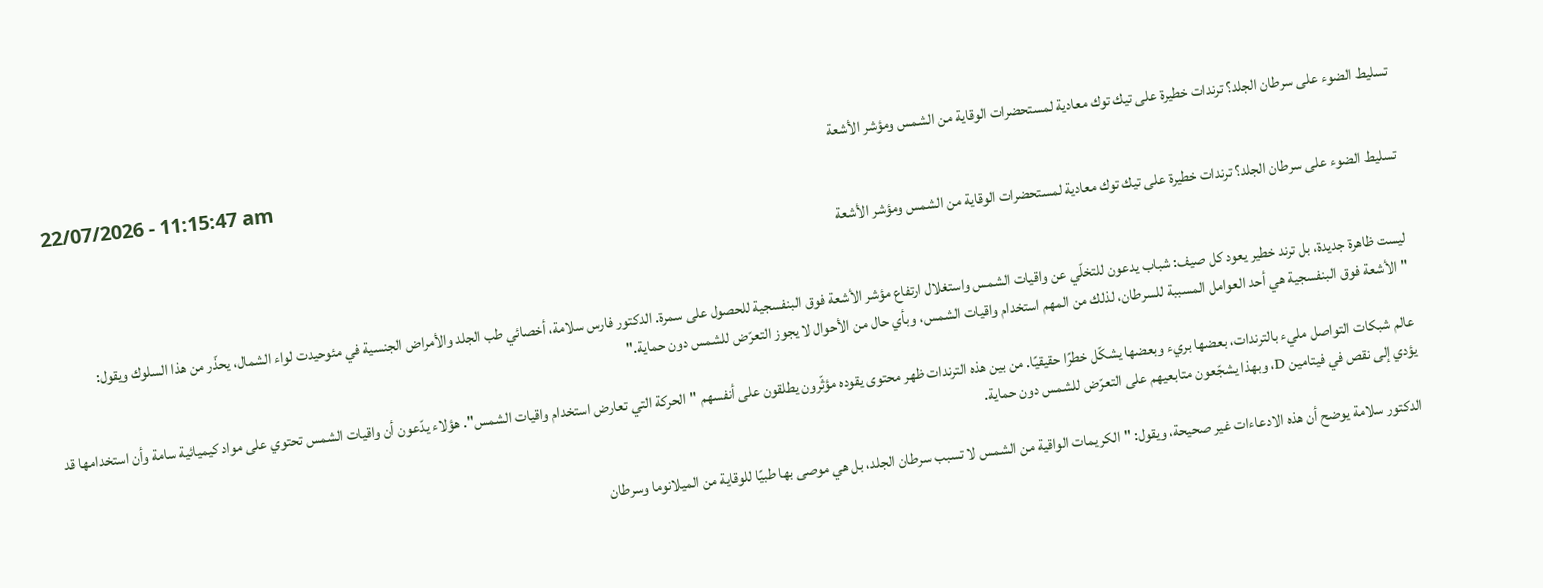تسليط الضوء على سرطان الجلد؟ ترندات خطيرة على تيك توك معادية لمستحضرات الوقاية من الشمس ومؤشر الأشعة
22/07/2026 - 11:15:47 am

تسليط الضوء على سرطان الجلد؟ ترندات خطيرة على تيك توك معادية لمستحضرات الوقاية من الشمس ومؤشر الأشعة


ليست ظاهرة جديدة، بل ترند خطير يعود كل صيف: شباب يدعون للتخلّي عن واقيات الشمس واستغلال ارتفاع مؤشر الأشعة فوق البنفسجية للحصول على سمرة. الدكتور فارس سلامة، أخصائي طب الجلد والأمراض الجنسية في مئوحيدت لواء الشمال، يحذّر من هذا السلوك ويقول: "الأشعة فوق البنفسجية هي أحد العوامل المسببة للسرطان، لذلك من المهم استخدام واقيات الشمس، وبأي حال من الأحوال لا يجوز التعرّض للشمس دون حماية."

عالم شبكات التواصل مليء بالترندات، بعضها بريء وبعضها يشكّل خطرًا حقيقيًا. من بين هذه الترندات ظهر محتوى يقوده مؤثّرون يطلقون على أنفسهم "الحركة التي تعارض استخدام واقيات الشمس". هؤلاء يدّعون أن واقيات الشمس تحتوي على مواد كيميائية سامة وأن استخدامها قد يؤدي إلى نقص في فيتامين D، وبهذا يشجّعون متابعيهم على التعرّض للشمس دون حماية.

الدكتور سلامة يوضح أن هذه الادعاءات غير صحيحة، ويقول: "الكريمات الواقية من الشمس لا تسبب سرطان الجلد، بل هي موصى بها طبيًا للوقاية من الميلانوما وسرطان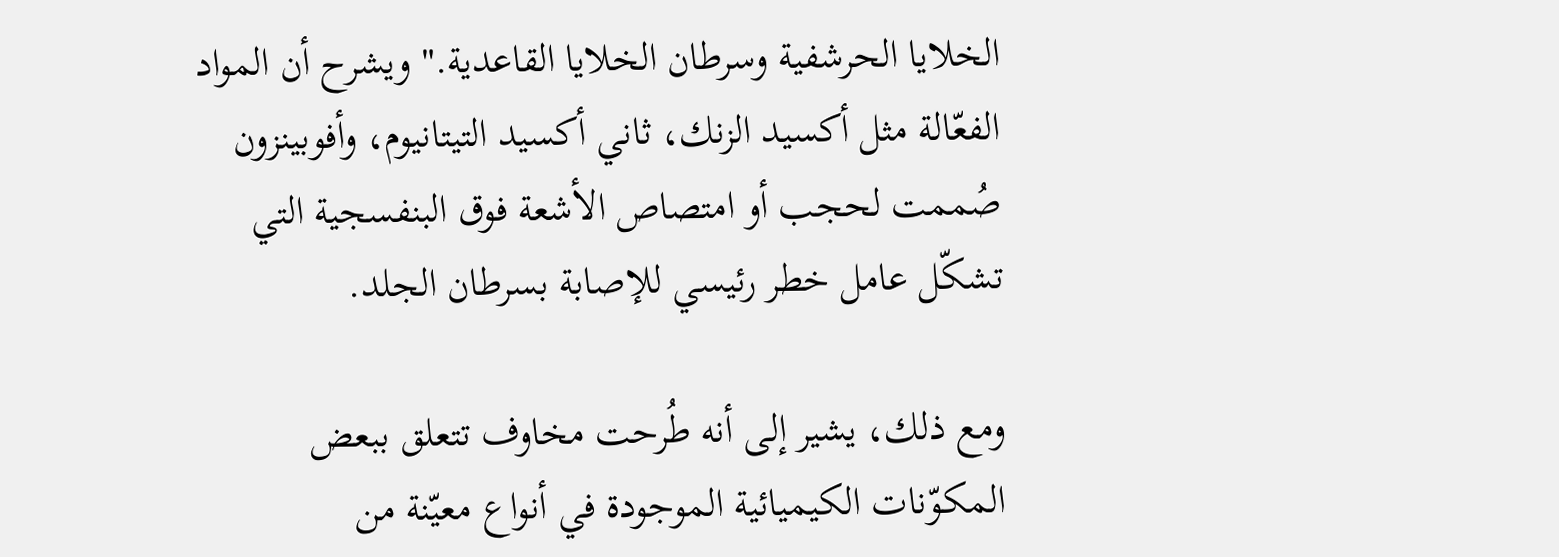الخلايا الحرشفية وسرطان الخلايا القاعدية." ويشرح أن المواد الفعّالة مثل أكسيد الزنك، ثاني أكسيد التيتانيوم، وأفوبينزون صُممت لحجب أو امتصاص الأشعة فوق البنفسجية التي تشكّل عامل خطر رئيسي للإصابة بسرطان الجلد.

ومع ذلك، يشير إلى أنه طُرحت مخاوف تتعلق ببعض المكوّنات الكيميائية الموجودة في أنواع معيّنة من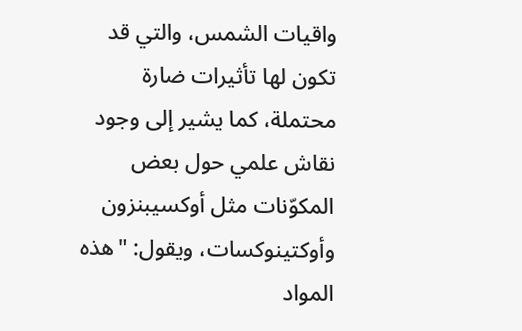واقيات الشمس، والتي قد تكون لها تأثيرات ضارة محتملة، كما يشير إلى وجود نقاش علمي حول بعض المكوّنات مثل أوكسيبنزون وأوكتينوكسات، ويقول: "هذه المواد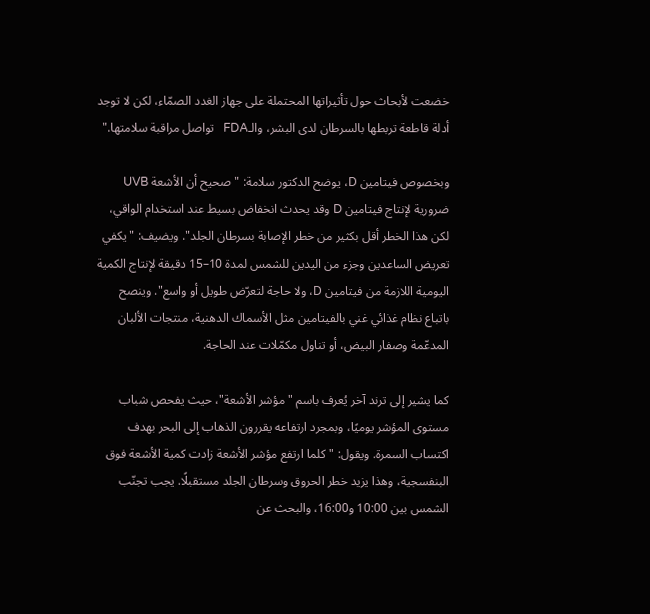خضعت لأبحاث حول تأثيراتها المحتملة على جهاز الغدد الصمّاء، لكن لا توجد أدلة قاطعة تربطها بالسرطان لدى البشر، والـFDA   تواصل مراقبة سلامتها."

وبخصوص فيتامين D، يوضح الدكتور سلامة: "صحيح أن الأشعة UVB ضرورية لإنتاج فيتامين D وقد يحدث انخفاض بسيط عند استخدام الواقي، لكن هذا الخطر أقل بكثير من خطر الإصابة بسرطان الجلد". ويضيف: "يكفي تعريض الساعدين وجزء من اليدين للشمس لمدة 10–15 دقيقة لإنتاج الكمية اليومية اللازمة من فيتامين D، ولا حاجة لتعرّض طويل أو واسع". وينصح باتباع نظام غذائي غني بالفيتامين مثل الأسماك الدهنية، منتجات الألبان المدعّمة وصفار البيض، أو تناول مكمّلات عند الحاجة.

كما يشير إلى ترند آخر يُعرف باسم "مؤشر الأشعة"، حيث يفحص شباب مستوى المؤشر يوميًا، وبمجرد ارتفاعه يقررون الذهاب إلى البحر بهدف اكتساب السمرة. ويقول: "كلما ارتفع مؤشر الأشعة زادت كمية الأشعة فوق البنفسجية، وهذا يزيد خطر الحروق وسرطان الجلد مستقبلًا. يجب تجنّب الشمس بين 10:00 و16:00، والبحث عن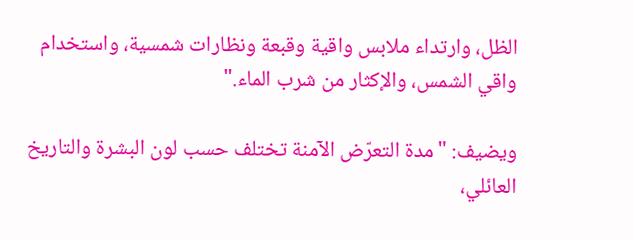الظل، وارتداء ملابس واقية وقبعة ونظارات شمسية، واستخدام واقي الشمس، والإكثار من شرب الماء."

ويضيف: "مدة التعرّض الآمنة تختلف حسب لون البشرة والتاريخ العائلي،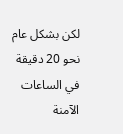لكن بشكل عام نحو 20 دقيقة في الساعات الآمنة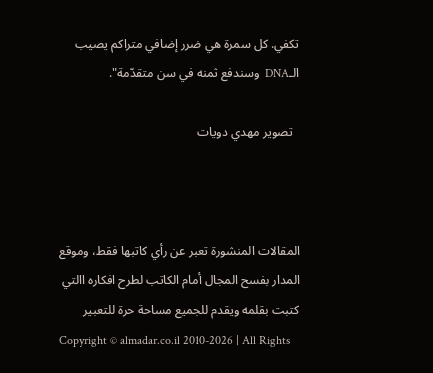تكفي. كل سمرة هي ضرر إضافي متراكم يصيب الـDNA  وسندفع ثمنه في سن متقدّمة".

  تصوير مهدي دويات



المقالات المنشورة تعبر عن رأي كاتبها فقط، وموقع المدار بفسح المجال أمام الكاتب لطرح افكاره االتي كتبت بقلمه ويقدم للجميع مساحة حرة للتعبير
Copyright © almadar.co.il 2010-2026 | All Rights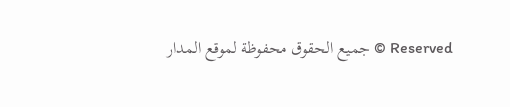Reserved © جميع الحقوق محفوظة لموقع المدار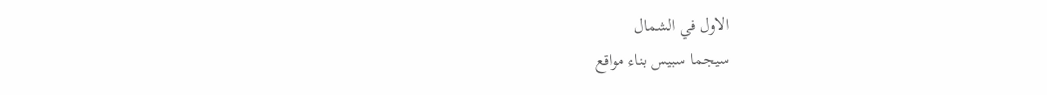الاول في الشمال
سيجما سبيس بناء مواقع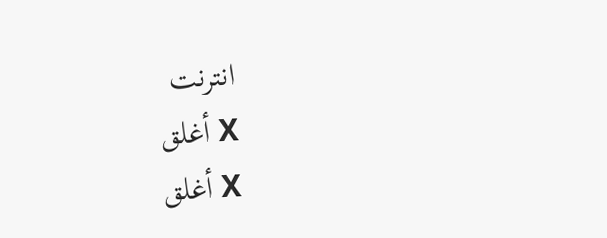انترنت
X أغلق
X أغلق